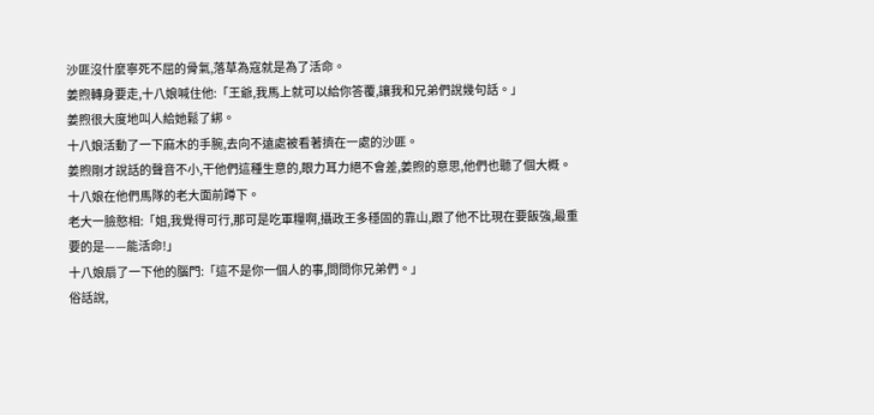沙匪沒什麼寧死不屈的骨氣,落草為寇就是為了活命。
姜煦轉身要走,十八娘喊住他:「王爺,我馬上就可以給你答覆,讓我和兄弟們說幾句話。」
姜煦很大度地叫人給她鬆了綁。
十八娘活動了一下麻木的手腕,去向不遠處被看著擠在一處的沙匪。
姜煦剛才說話的聲音不小,干他們這種生意的,眼力耳力絕不會差,姜煦的意思,他們也聽了個大概。
十八娘在他們馬隊的老大面前蹲下。
老大一臉憨相:「姐,我覺得可行,那可是吃軍糧啊,攝政王多穩固的靠山,跟了他不比現在要飯強,最重要的是——能活命!」
十八娘扇了一下他的腦門:「這不是你一個人的事,問問你兄弟們。」
俗話說,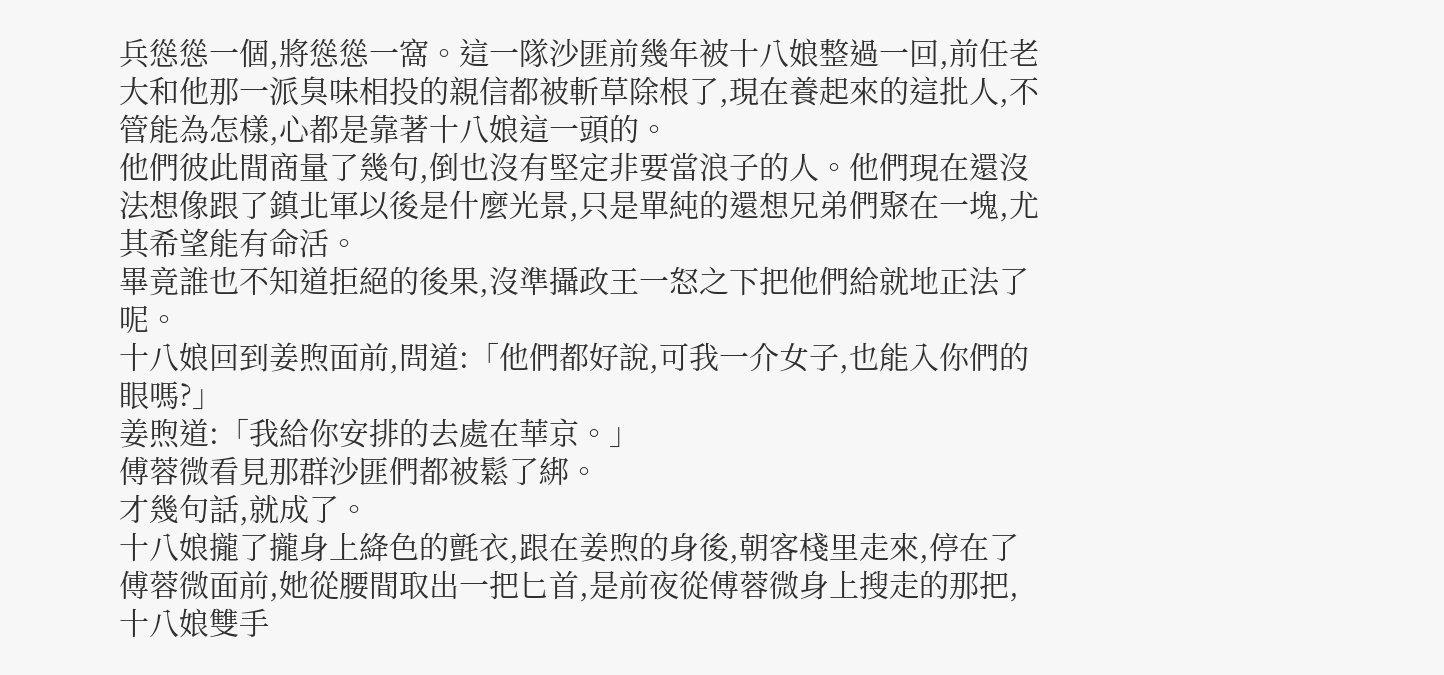兵慫慫一個,將慫慫一窩。這一隊沙匪前幾年被十八娘整過一回,前任老大和他那一派臭味相投的親信都被斬草除根了,現在養起來的這批人,不管能為怎樣,心都是靠著十八娘這一頭的。
他們彼此間商量了幾句,倒也沒有堅定非要當浪子的人。他們現在還沒法想像跟了鎮北軍以後是什麼光景,只是單純的還想兄弟們聚在一塊,尤其希望能有命活。
畢竟誰也不知道拒絕的後果,沒準攝政王一怒之下把他們給就地正法了呢。
十八娘回到姜煦面前,問道:「他們都好說,可我一介女子,也能入你們的眼嗎?」
姜煦道:「我給你安排的去處在華京。」
傅蓉微看見那群沙匪們都被鬆了綁。
才幾句話,就成了。
十八娘攏了攏身上絳色的氈衣,跟在姜煦的身後,朝客棧里走來,停在了傅蓉微面前,她從腰間取出一把匕首,是前夜從傅蓉微身上搜走的那把,十八娘雙手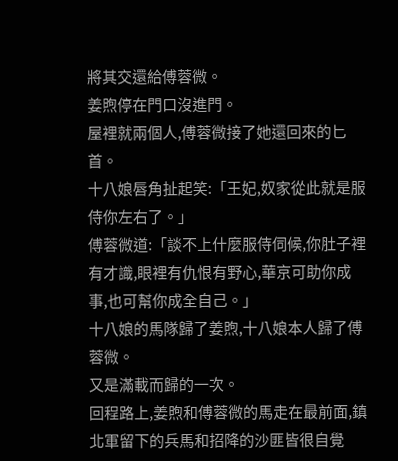將其交還給傅蓉微。
姜煦停在門口沒進門。
屋裡就兩個人,傅蓉微接了她還回來的匕首。
十八娘唇角扯起笑:「王妃,奴家從此就是服侍你左右了。」
傅蓉微道:「談不上什麼服侍伺候,你肚子裡有才識,眼裡有仇恨有野心,華京可助你成事,也可幫你成全自己。」
十八娘的馬隊歸了姜煦,十八娘本人歸了傅蓉微。
又是滿載而歸的一次。
回程路上,姜煦和傅蓉微的馬走在最前面,鎮北軍留下的兵馬和招降的沙匪皆很自覺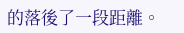的落後了一段距離。